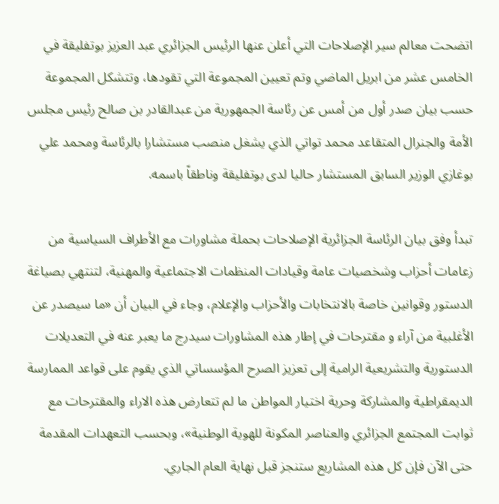اتضحت معالم سير الإصلاحات التي أعلن عنها الرئيس الجزائري عبد العزيز بوتفليقة في الخامس عشر من ابريل الماضي وتم تعيين المجموعة التي تقودها، وتتشكل المجموعة حسب بيان صدر أول من أمس عن رئاسة الجمهورية من عبدالقادر بن صالح رئيس مجلس الأمة والجنرال المتقاعد محمد تواتي الذي يشغل منصب مستشارا بالرئاسة ومحمد علي بوغازي الوزير السابق المستشار حاليا لدى بوتفليقة وناطقاً باسمه.

تبدأ وفق بيان الرئاسة الجزائرية الإصلاحات بحملة مشاورات مع الأطراف السياسية من زعامات أحزاب وشخصيات عامة وقيادات المنظمات الاجتماعية والمهنية، لتنتهي بصياغة الدستور وقوانين خاصة بالانتخابات والأحزاب والإعلام، وجاء في البيان أن «ما سيصدر عن الأغلبية من آراء و مقترحات في إطار هذه المشاورات سيدرج ما يعبر عنه في التعديلات الدستورية والتشريعية الرامية إلى تعزيز الصرح المؤسساتي الذي يقوم على قواعد الممارسة الديمقراطية والمشاركة وحرية اختيار المواطن ما لم تتعارض هذه الاراء والمقترحات مع ثوابت المجتمع الجزائري والعناصر المكونة للهوية الوطنية»، وبحسب التعهدات المقدمة حتى الآن فإن كل هذه المشاريع ستنجز قبل نهاية العام الجاري.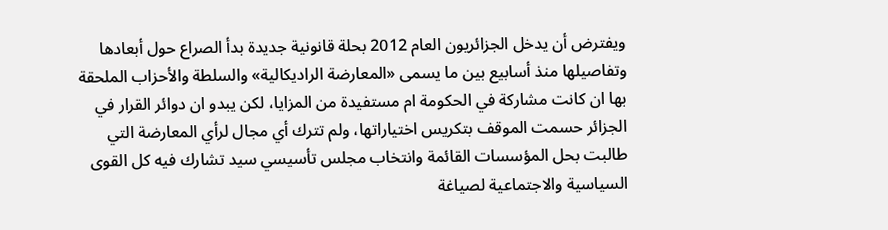ويفترض أن يدخل الجزائريون العام 2012 بحلة قانونية جديدة بدأ الصراع حول أبعادها وتفاصيلها منذ أسابيع بين ما يسمى «المعارضة الراديكالية» والسلطة والأحزاب الملحقة بها ان كانت مشاركة في الحكومة ام مستفيدة من المزايا، لكن يبدو ان دوائر القرار في الجزائر حسمت الموقف بتكريس اختياراتها، ولم تترك أي مجال لرأي المعارضة التي طالبت بحل المؤسسات القائمة وانتخاب مجلس تأسيسي سيد تشارك فيه كل القوى السياسية والاجتماعية لصياغة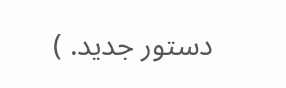دستور جديد. )